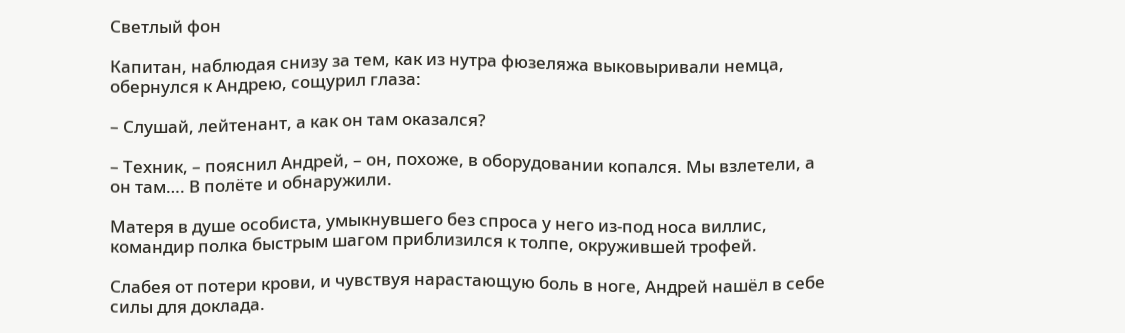Светлый фон

Капитан, наблюдая снизу за тем, как из нутра фюзеляжа выковыривали немца, обернулся к Андрею, сощурил глаза:

– Слушай, лейтенант, а как он там оказался?

– Техник, – пояснил Андрей, – он, похоже, в оборудовании копался. Мы взлетели, а он там…. В полёте и обнаружили.

Матеря в душе особиста, умыкнувшего без спроса у него из-под носа виллис, командир полка быстрым шагом приблизился к толпе, окружившей трофей.

Слабея от потери крови, и чувствуя нарастающую боль в ноге, Андрей нашёл в себе силы для доклада.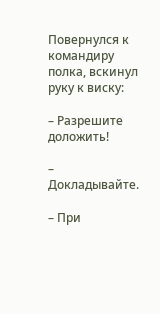Повернулся к командиру полка, вскинул руку к виску:

– Разрешите доложить!

– Докладывайте.

– При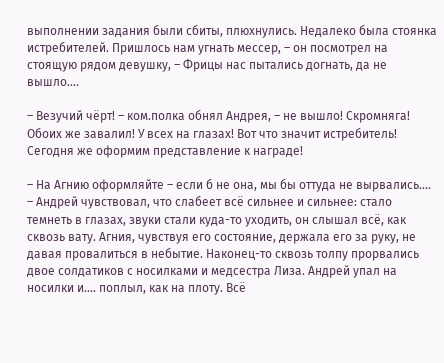выполнении задания были сбиты, плюхнулись. Недалеко была стоянка истребителей. Пришлось нам угнать мессер, – он посмотрел на стоящую рядом девушку, – Фрицы нас пытались догнать, да не вышло….

– Везучий чёрт! – ком.полка обнял Андрея, – не вышло! Скромняга! Обоих же завалил! У всех на глазах! Вот что значит истребитель! Сегодня же оформим представление к награде!

– На Агнию оформляйте – если б не она, мы бы оттуда не вырвались…. – Андрей чувствовал, что слабеет всё сильнее и сильнее: стало темнеть в глазах, звуки стали куда-то уходить, он слышал всё, как сквозь вату. Агния, чувствуя его состояние, держала его за руку, не давая провалиться в небытие. Наконец-то сквозь толпу прорвались двое солдатиков с носилками и медсестра Лиза. Андрей упал на носилки и…. поплыл, как на плоту. Всё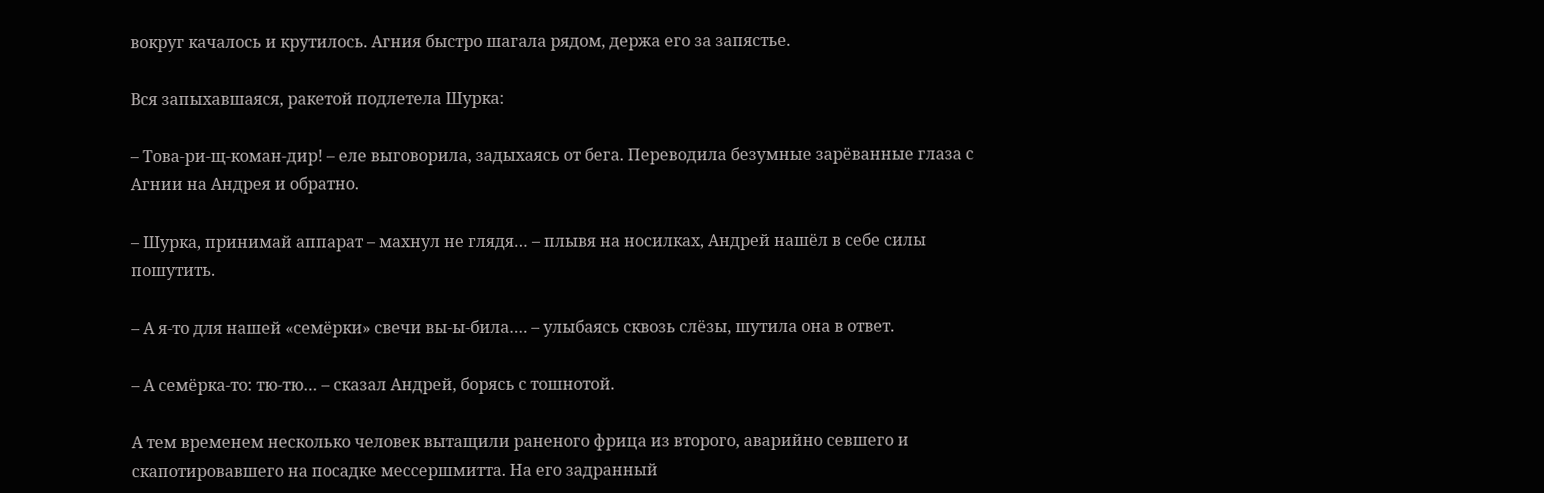вокруг качалось и крутилось. Агния быстро шагала рядом, держа его за запястье.

Вся запыхавшаяся, ракетой подлетела Шурка:

– Това-ри-щ-коман-дир! – еле выговорила, задыхаясь от бега. Переводила безумные зарёванные глаза с Агнии на Андрея и обратно.

– Шурка, принимай аппарат – махнул не глядя… – плывя на носилках, Андрей нашёл в себе силы пошутить.

– А я-то для нашей «семёрки» свечи вы-ы-била…. – улыбаясь сквозь слёзы, шутила она в ответ.

– А семёрка-то: тю-тю… – сказал Андрей, борясь с тошнотой.

А тем временем несколько человек вытащили раненого фрица из второго, аварийно севшего и скапотировавшего на посадке мессершмитта. На его задранный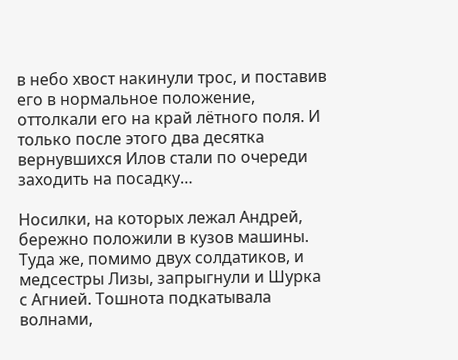в небо хвост накинули трос, и поставив его в нормальное положение, оттолкали его на край лётного поля. И только после этого два десятка вернувшихся Илов стали по очереди заходить на посадку…

Носилки, на которых лежал Андрей, бережно положили в кузов машины. Туда же, помимо двух солдатиков, и медсестры Лизы, запрыгнули и Шурка с Агнией. Тошнота подкатывала волнами,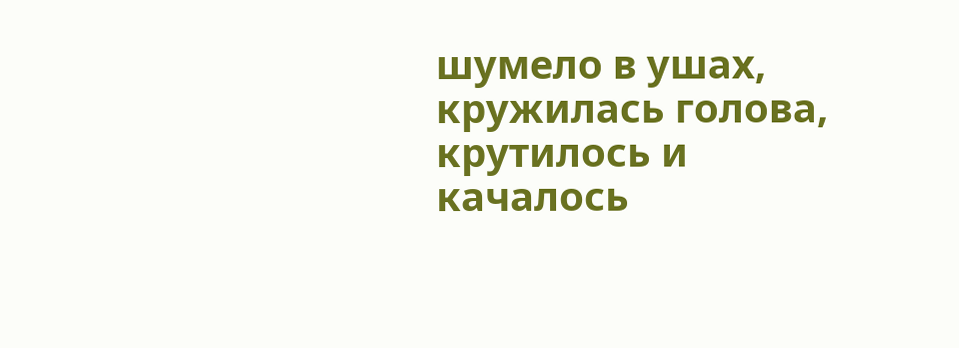шумело в ушах, кружилась голова, крутилось и качалось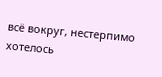всё вокруг, нестерпимо хотелось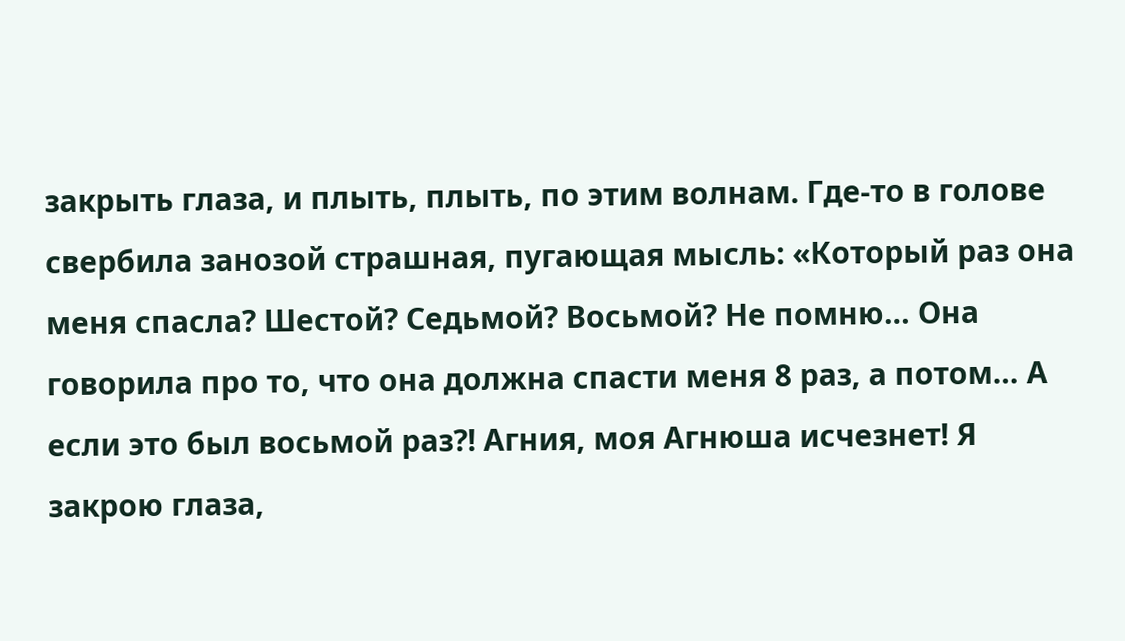закрыть глаза, и плыть, плыть, по этим волнам. Где-то в голове свербила занозой страшная, пугающая мысль: «Который раз она меня спасла? Шестой? Седьмой? Восьмой? Не помню… Она говорила про то, что она должна спасти меня 8 раз, а потом… А если это был восьмой раз?! Агния, моя Агнюша исчезнет! Я закрою глаза,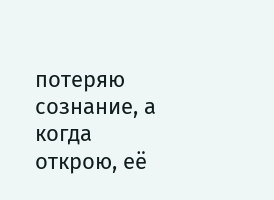потеряю сознание, а когда открою, её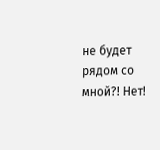не будет рядом со мной?! Нет!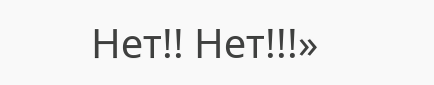Нет!! Нет!!!»